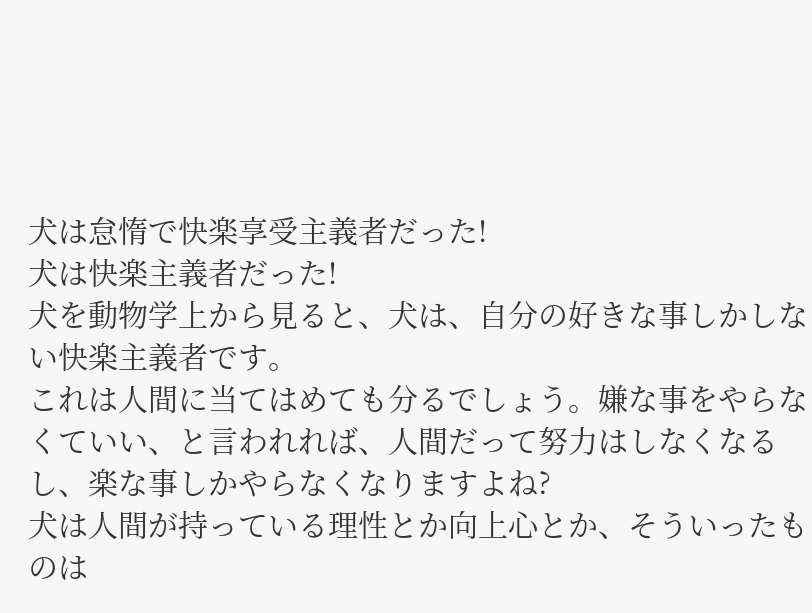犬は怠惰で快楽享受主義者だった!
犬は快楽主義者だった!
犬を動物学上から見ると、犬は、自分の好きな事しかしない快楽主義者です。
これは人間に当てはめても分るでしょう。嫌な事をやらなくていい、と言われれば、人間だって努力はしなくなるし、楽な事しかやらなくなりますよね?
犬は人間が持っている理性とか向上心とか、そういったものは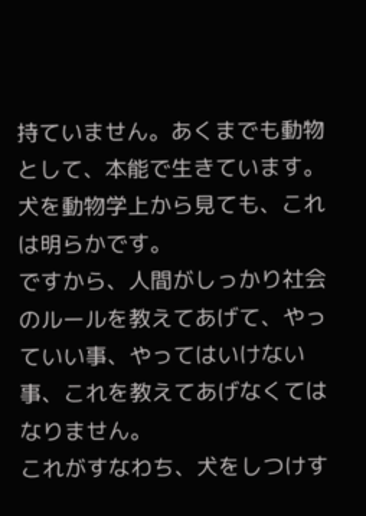持ていません。あくまでも動物として、本能で生きています。犬を動物学上から見ても、これは明らかです。
ですから、人間がしっかり社会のルールを教えてあげて、やっていい事、やってはいけない事、これを教えてあげなくてはなりません。
これがすなわち、犬をしつけす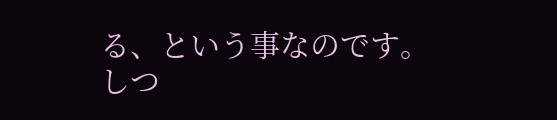る、という事なのです。
しつ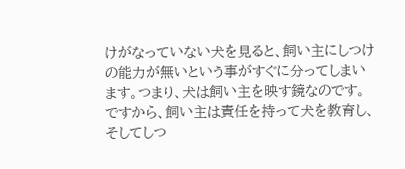けがなっていない犬を見ると、飼い主にしつけの能力が無いという事がすぐに分ってしまいます。つまり、犬は飼い主を映す鏡なのです。
ですから、飼い主は責任を持って犬を教育し、そしてしつ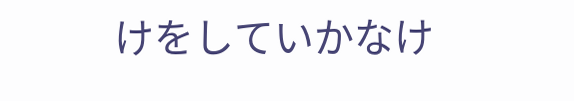けをしていかなけ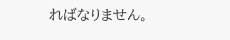ればなりません。